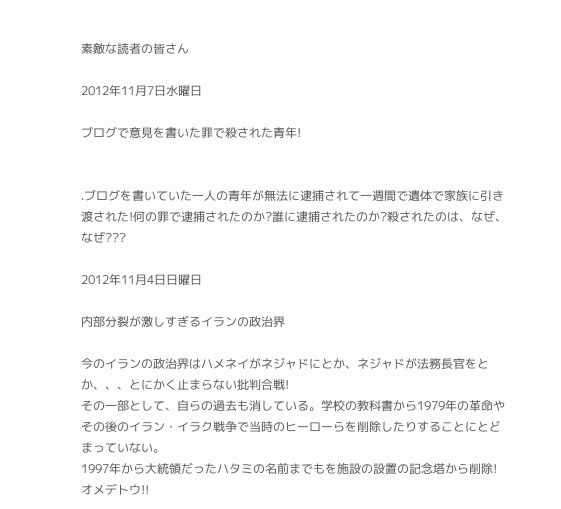素敵な読者の皆さん

2012年11月7日水曜日

ブログで意見を書いた罪で殺された青年!


.ブログを書いていた一人の青年が無法に逮捕されて一週間で遺体で家族に引き渡された!何の罪で逮捕されたのか?誰に逮捕されたのか?殺されたのは、なぜ、なぜ???

2012年11月4日日曜日

内部分裂が激しすぎるイランの政治界

今のイランの政治界はハメネイがネジャドにとか、ネジャドが法務長官をとか、、、とにかく止まらない批判合戦!
その一部として、自らの過去も消している。学校の教科書から1979年の革命やその後のイラン・イラク戦争で当時のヒーローらを削除したりすることにとどまっていない。
1997年から大統領だったハタミの名前までもを施設の設置の記念塔から削除!
オメデトウ!!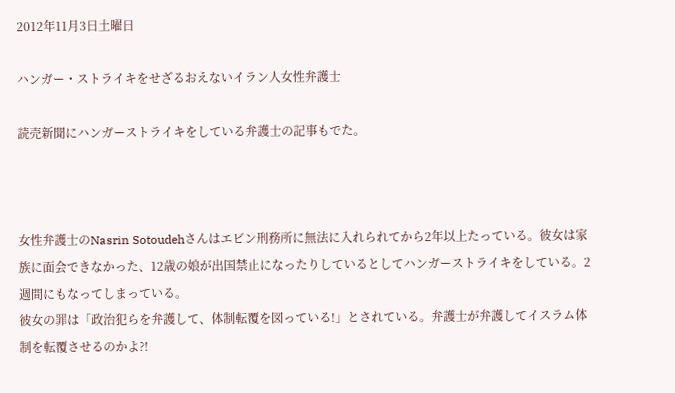2012年11月3日土曜日

ハンガー・ストライキをせざるおえないイラン人女性弁護士

読売新聞にハンガーストライキをしている弁護士の記事もでた。



女性弁護士のNasrin Sotoudehさんはエビン刑務所に無法に入れられてから2年以上たっている。彼女は家族に面会できなかった、12歳の娘が出国禁止になったりしているとしてハンガーストライキをしている。2週間にもなってしまっている。
彼女の罪は「政治犯らを弁護して、体制転覆を図っている!」とされている。弁護士が弁護してイスラム体制を転覆させるのかよ?!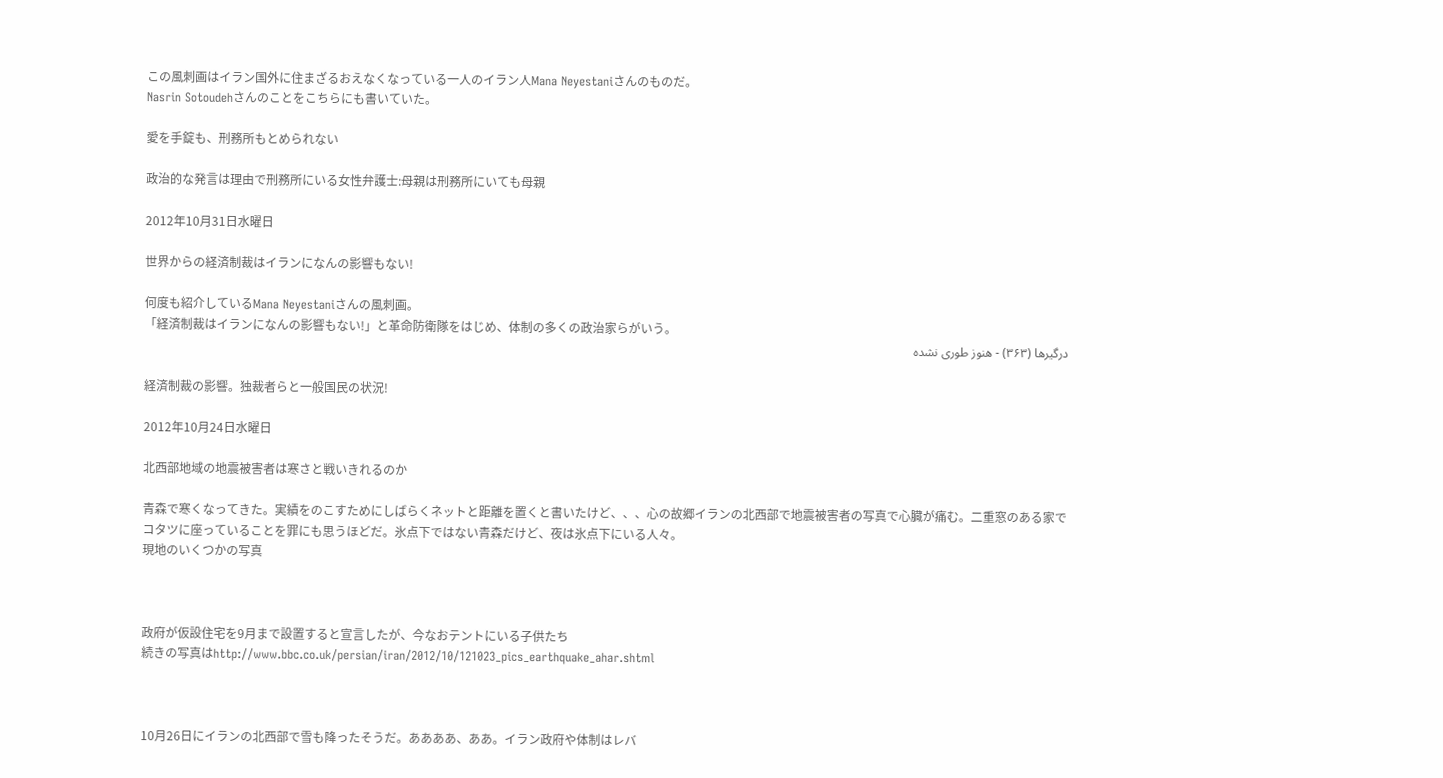この風刺画はイラン国外に住まざるおえなくなっている一人のイラン人Mana Neyestaniさんのものだ。
Nasrin Sotoudehさんのことをこちらにも書いていた。

愛を手錠も、刑務所もとめられない

政治的な発言は理由で刑務所にいる女性弁護士:母親は刑務所にいても母親

2012年10月31日水曜日

世界からの経済制裁はイランになんの影響もない!

何度も紹介しているMana Neyestaniさんの風刺画。
「経済制裁はイランになんの影響もない!」と革命防衛隊をはじめ、体制の多くの政治家らがいう。
درگیرها (۳۶۳) - هنوز طوری نشده

経済制裁の影響。独裁者らと一般国民の状況!

2012年10月24日水曜日

北西部地域の地震被害者は寒さと戦いきれるのか

青森で寒くなってきた。実績をのこすためにしばらくネットと距離を置くと書いたけど、、、心の故郷イランの北西部で地震被害者の写真で心臓が痛む。二重窓のある家でコタツに座っていることを罪にも思うほどだ。氷点下ではない青森だけど、夜は氷点下にいる人々。
現地のいくつかの写真



政府が仮設住宅を9月まで設置すると宣言したが、今なおテントにいる子供たち
続きの写真はhttp://www.bbc.co.uk/persian/iran/2012/10/121023_pics_earthquake_ahar.shtml



10月26日にイランの北西部で雪も降ったそうだ。ああああ、ああ。イラン政府や体制はレバ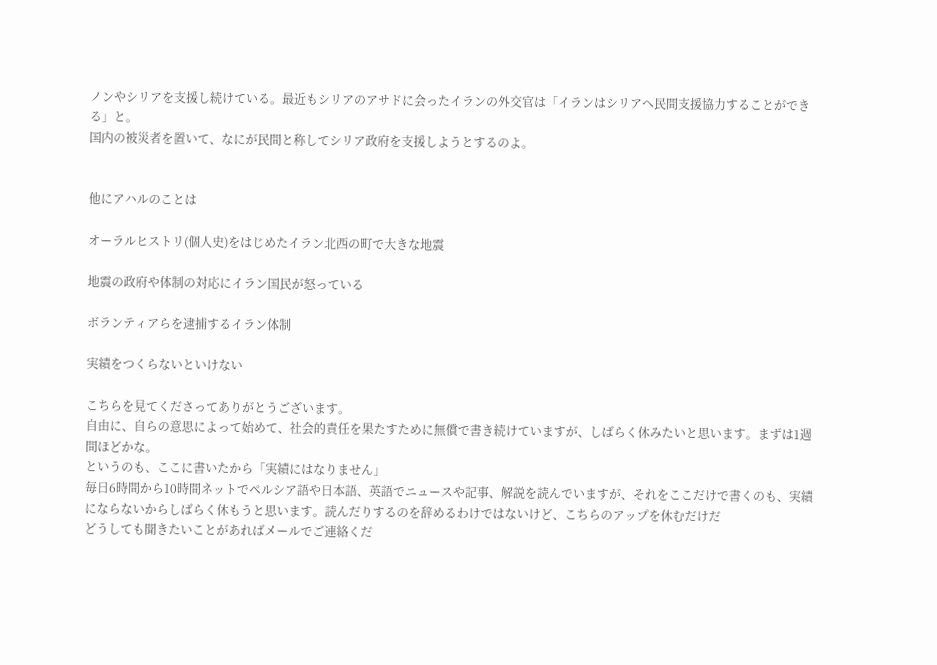ノンやシリアを支援し続けている。最近もシリアのアサドに会ったイランの外交官は「イランはシリアへ民間支援協力することができる」と。
国内の被災者を置いて、なにが民間と称してシリア政府を支援しようとするのよ。


他にアハルのことは

オーラルヒストリ(個人史)をはじめたイラン北西の町で大きな地震

地震の政府や体制の対応にイラン国民が怒っている

ボランティアらを逮捕するイラン体制

実績をつくらないといけない

こちらを見てくださってありがとうございます。
自由に、自らの意思によって始めて、社会的責任を果たすために無償で書き続けていますが、しばらく休みたいと思います。まずは1週間ほどかな。
というのも、ここに書いたから「実績にはなりません」
毎日6時間から10時間ネットでペルシア語や日本語、英語でニュースや記事、解説を読んでいますが、それをここだけで書くのも、実績にならないからしばらく休もうと思います。読んだりするのを辞めるわけではないけど、こちらのアップを休むだけだ
どうしても聞きたいことがあればメールでご連絡くだ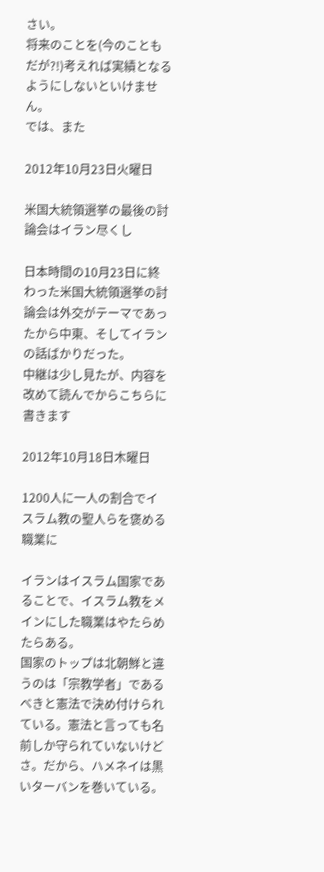さい。
将来のことを(今のこともだが?!)考えれば実績となるようにしないといけません。
では、また

2012年10月23日火曜日

米国大統領選挙の最後の討論会はイラン尽くし

日本時間の10月23日に終わった米国大統領選挙の討論会は外交がテーマであったから中東、そしてイランの話ばかりだった。
中継は少し見たが、内容を改めて読んでからこちらに書きます

2012年10月18日木曜日

1200人に一人の割合でイスラム教の聖人らを褒める職業に

イランはイスラム国家であることで、イスラム教をメインにした職業はやたらめたらある。
国家のトップは北朝鮮と違うのは「宗教学者」であるべきと憲法で決め付けられている。憲法と言っても名前しか守られていないけどさ。だから、ハメネイは黒いターバンを巻いている。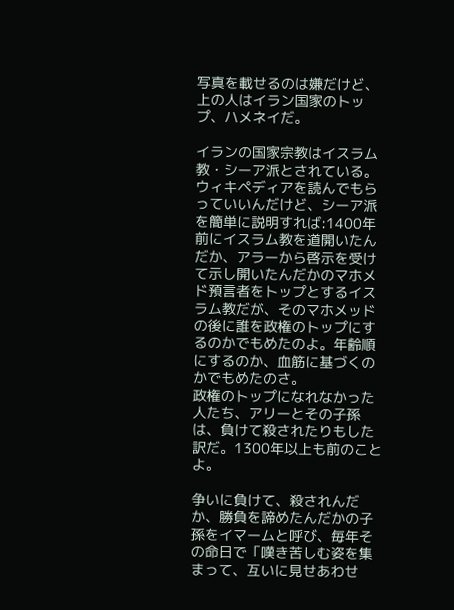写真を載せるのは嫌だけど、上の人はイラン国家のトップ、ハメネイだ。

イランの国家宗教はイスラム教・シーア派とされている。ウィキペディアを読んでもらっていいんだけど、シーア派を簡単に説明すれば:1400年前にイスラム教を道開いたんだか、アラーから啓示を受けて示し開いたんだかのマホメド預言者をトップとするイスラム教だが、そのマホメッドの後に誰を政権のトップにするのかでもめたのよ。年齢順にするのか、血筋に基づくのかでもめたのさ。
政権のトップになれなかった人たち、アリーとその子孫は、負けて殺されたりもした訳だ。1300年以上も前のことよ。

争いに負けて、殺されんだか、勝負を諦めたんだかの子孫をイマームと呼び、毎年その命日で「嘆き苦しむ姿を集まって、互いに見せあわせ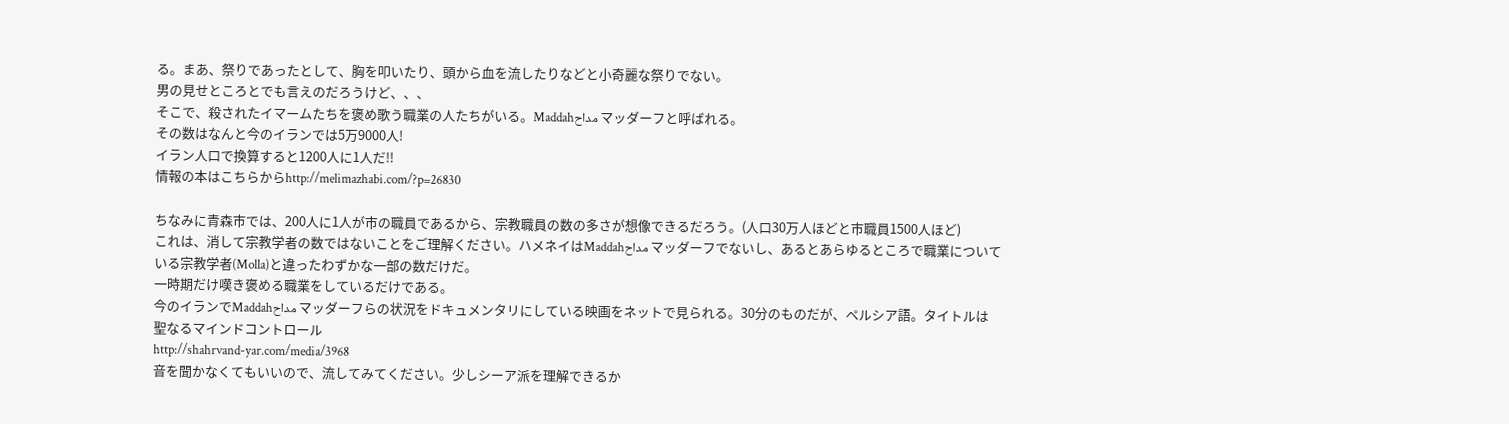る。まあ、祭りであったとして、胸を叩いたり、頭から血を流したりなどと小奇麗な祭りでない。
男の見せところとでも言えのだろうけど、、、
そこで、殺されたイマームたちを褒め歌う職業の人たちがいる。Maddahمداح マッダーフと呼ばれる。
その数はなんと今のイランでは5万9000人!
イラン人口で換算すると1200人に1人だ!!
情報の本はこちらからhttp://melimazhabi.com/?p=26830

ちなみに青森市では、200人に1人が市の職員であるから、宗教職員の数の多さが想像できるだろう。(人口30万人ほどと市職員1500人ほど)
これは、消して宗教学者の数ではないことをご理解ください。ハメネイはMaddahمداح マッダーフでないし、あるとあらゆるところで職業についている宗教学者(Molla)と違ったわずかな一部の数だけだ。
一時期だけ嘆き褒める職業をしているだけである。
今のイランでMaddahمداح マッダーフらの状況をドキュメンタリにしている映画をネットで見られる。30分のものだが、ペルシア語。タイトルは
聖なるマインドコントロール
http://shahrvand-yar.com/media/3968
音を聞かなくてもいいので、流してみてください。少しシーア派を理解できるか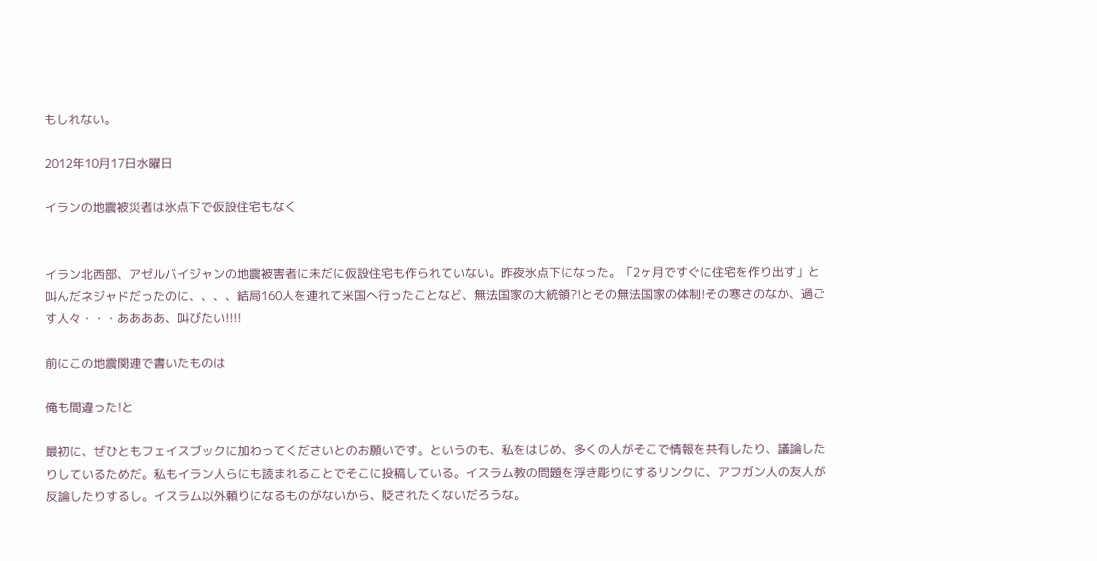もしれない。

2012年10月17日水曜日

イランの地震被災者は氷点下で仮設住宅もなく


イラン北西部、アゼルバイジャンの地震被害者に未だに仮設住宅も作られていない。昨夜氷点下になった。「2ヶ月ですぐに住宅を作り出す」と叫んだネジャドだったのに、、、、結局160人を連れて米国へ行ったことなど、無法国家の大統領?!とその無法国家の体制!その寒さのなか、過ごす人々・・・ああああ、叫びたい!!!!

前にこの地震関連で書いたものは

俺も間違った!と

最初に、ぜひともフェイスブックに加わってくださいとのお願いです。というのも、私をはじめ、多くの人がそこで情報を共有したり、議論したりしているためだ。私もイラン人らにも読まれることでそこに投稿している。イスラム教の問題を浮き彫りにするリンクに、アフガン人の友人が反論したりするし。イスラム以外頼りになるものがないから、貶されたくないだろうな。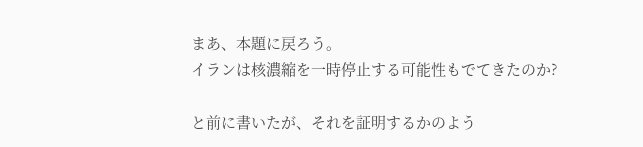まあ、本題に戻ろう。
イランは核濃縮を一時停止する可能性もでてきたのか?

と前に書いたが、それを証明するかのよう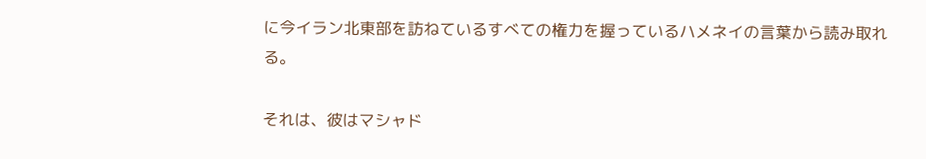に今イラン北東部を訪ねているすべての権力を握っているハメネイの言葉から読み取れる。

それは、彼はマシャド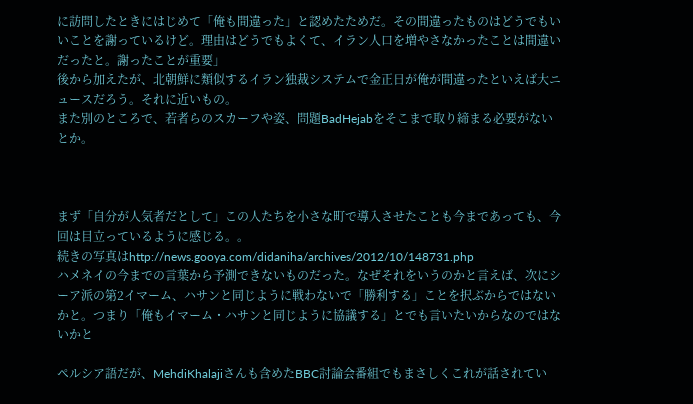に訪問したときにはじめて「俺も間違った」と認めたためだ。その間違ったものはどうでもいいことを謝っているけど。理由はどうでもよくて、イラン人口を増やさなかったことは間違いだったと。謝ったことが重要」
後から加えたが、北朝鮮に類似するイラン独裁システムで金正日が俺が間違ったといえば大ニュースだろう。それに近いもの。
また別のところで、若者らのスカーフや姿、問題BadHejabをそこまで取り締まる必要がないとか。



まず「自分が人気者だとして」この人たちを小さな町で導入させたことも今まであっても、今回は目立っているように感じる。。
続きの写真はhttp://news.gooya.com/didaniha/archives/2012/10/148731.php
ハメネイの今までの言葉から予測できないものだった。なぜそれをいうのかと言えば、次にシーア派の第2イマーム、ハサンと同じように戦わないで「勝利する」ことを択ぶからではないかと。つまり「俺もイマーム・ハサンと同じように協議する」とでも言いたいからなのではないかと

ペルシア語だが、MehdiKhalajiさんも含めたBBC討論会番組でもまさしくこれが話されてい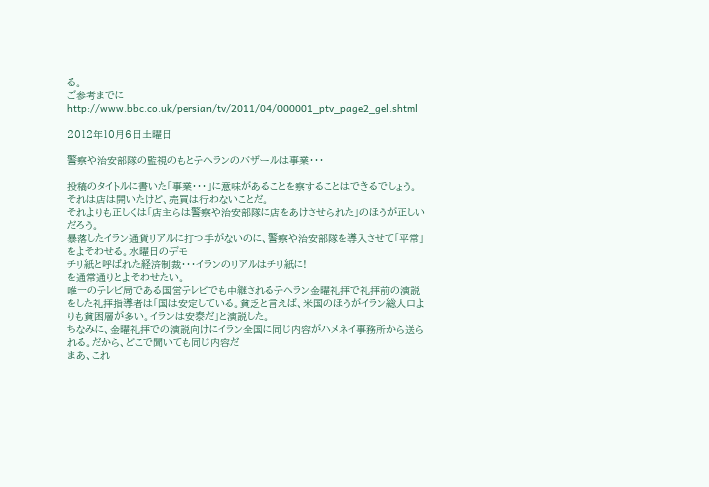る。
ご参考までに
http://www.bbc.co.uk/persian/tv/2011/04/000001_ptv_page2_gel.shtml

2012年10月6日土曜日

警察や治安部隊の監視のもとテヘランのバザールは事業・・・

投稿のタイトルに書いた「事業・・・」に意味があることを察することはできるでしょう。
それは店は開いたけど、売買は行わないことだ。
それよりも正しくは「店主らは警察や治安部隊に店をあけさせられた」のほうが正しいだろう。
暴落したイラン通貨リアルに打つ手がないのに、警察や治安部隊を導入させて「平常」をよそわせる。水曜日のデモ
チリ紙と呼ばれた経済制裁・・・イランのリアルはチリ紙に!
を通常通りとよそわせたい。
唯一のテレビ局である国営テレビでも中継されるテヘラン金曜礼拝で礼拝前の演説をした礼拝指導者は「国は安定している。貧乏と言えば、米国のほうがイラン総人口よりも貧困層が多い。イランは安泰だ」と演説した。
ちなみに、金曜礼拝での演説向けにイラン全国に同じ内容がハメネイ事務所から送られる。だから、どこで聞いても同じ内容だ
まあ、これ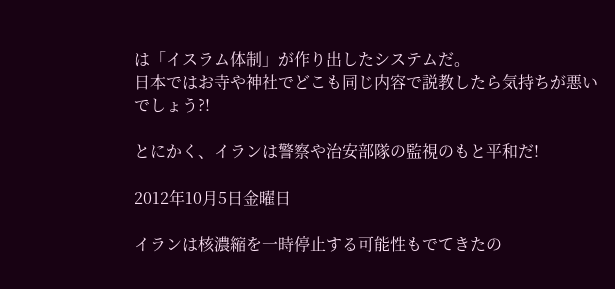は「イスラム体制」が作り出したシステムだ。
日本ではお寺や神社でどこも同じ内容で説教したら気持ちが悪いでしょう?!

とにかく、イランは警察や治安部隊の監視のもと平和だ!

2012年10月5日金曜日

イランは核濃縮を一時停止する可能性もでてきたの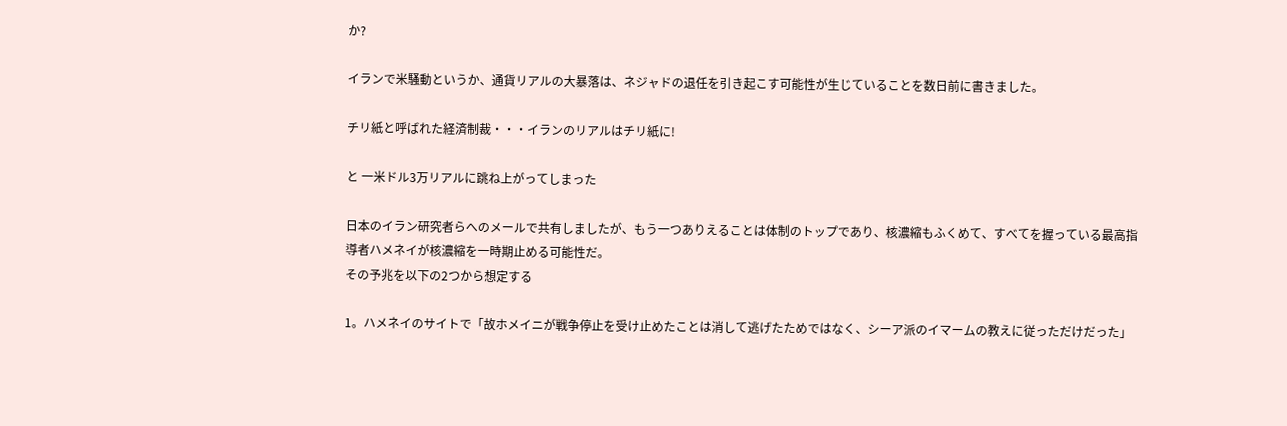か?

イランで米騒動というか、通貨リアルの大暴落は、ネジャドの退任を引き起こす可能性が生じていることを数日前に書きました。

チリ紙と呼ばれた経済制裁・・・イランのリアルはチリ紙に!

と 一米ドル3万リアルに跳ね上がってしまった

日本のイラン研究者らへのメールで共有しましたが、もう一つありえることは体制のトップであり、核濃縮もふくめて、すべてを握っている最高指導者ハメネイが核濃縮を一時期止める可能性だ。
その予兆を以下の2つから想定する

1。ハメネイのサイトで「故ホメイニが戦争停止を受け止めたことは消して逃げたためではなく、シーア派のイマームの教えに従っただけだった」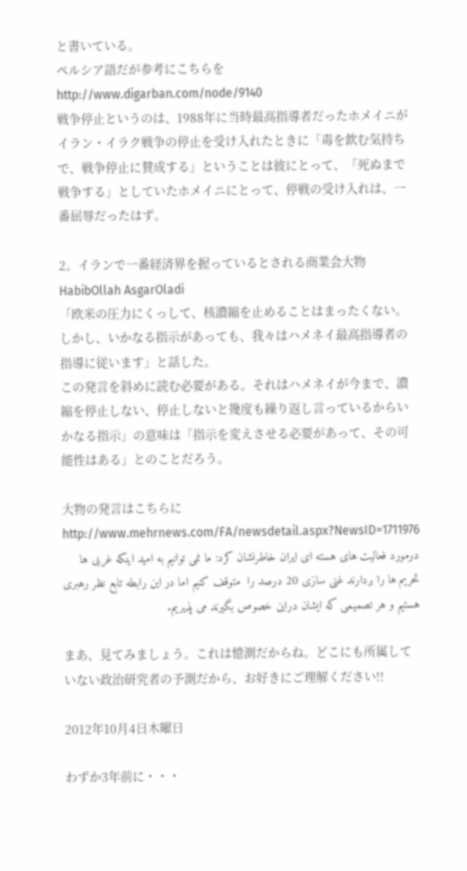と書いている。
ペルシア語だが参考にこちらをhttp://www.digarban.com/node/9140
戦争停止というのは、1988年に当時最高指導者だったホメイニがイラン・イラク戦争の停止を受け入れたときに「毒を飲む気持ちで、戦争停止に賛成する」ということは彼にとって、「死ぬまで戦争する」としていたホメイニにとって、停戦の受け入れは、一番屈辱だったはず。

2。イランで一番経済界を握っているとされる商業会大物HabibOllah AsgarOladi
「欧米の圧力にくっして、核濃縮を止めることはまったくない。しかし、いかなる指示があっても、我々はハメネイ最高指導者の指導に従います」と話した。
この発言を斜めに読む必要がある。それはハメネイが今まで、濃縮を停止しない、停止しないと幾度も繰り返し言っているからいかなる指示」の意味は「指示を変えさせる必要があって、その可能性はある」とのことだろう。

大物の発言はこちらに
http://www.mehrnews.com/FA/newsdetail.aspx?NewsID=1711976
درمورد فعالیت های هسته ای ایران خاطرنشان کرد: ما نمی توانیم به امید اینکه غربی ها تحریم ها را بردارند غنی سازی 20 درصد را  متوقف کنیم اما در این رابطه تابع نظر رهبری هستیم و هر تصمیمی که ایشان دراین خصوص بگیرند می پذیریم.

まあ、見てみましょう。これは憶測だからね。どこにも所属していない政治研究者の予測だから、お好きにご理解ください!!

2012年10月4日木曜日

わずか3年前に・・・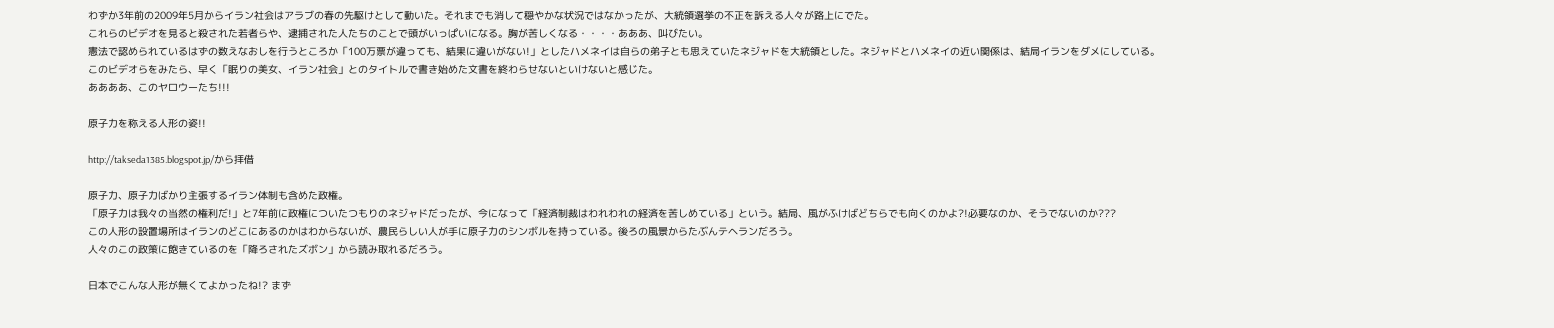わずか3年前の2009年5月からイラン社会はアラブの春の先駆けとして動いた。それまでも消して穏やかな状況ではなかったが、大統領選挙の不正を訴える人々が路上にでた。
これらのビデオを見ると殺された若者らや、逮捕された人たちのことで頭がいっぱいになる。胸が苦しくなる・・・・あああ、叫びたい。
憲法で認められているはずの数えなおしを行うところか「100万票が違っても、結果に違いがない!」としたハメネイは自らの弟子とも思えていたネジャドを大統領とした。ネジャドとハメネイの近い関係は、結局イランをダメにしている。
このビデオらをみたら、早く「眠りの美女、イラン社会」とのタイトルで書き始めた文書を終わらせないといけないと感じた。
ああああ、このヤロウーたち!!!

原子力を称える人形の姿!!

http://takseda1385.blogspot.jp/から拝借

原子力、原子力ばかり主張するイラン体制も含めた政権。
「原子力は我々の当然の権利だ!」と7年前に政権についたつもりのネジャドだったが、今になって「経済制裁はわれわれの経済を苦しめている」という。結局、風がふけばどちらでも向くのかよ?!必要なのか、そうでないのか???
この人形の設置場所はイランのどこにあるのかはわからないが、農民らしい人が手に原子力のシンボルを持っている。後ろの風景からたぶんテヘランだろう。
人々のこの政策に飽きているのを「降ろされたズボン」から読み取れるだろう。

日本でこんな人形が無くてよかったね!? まず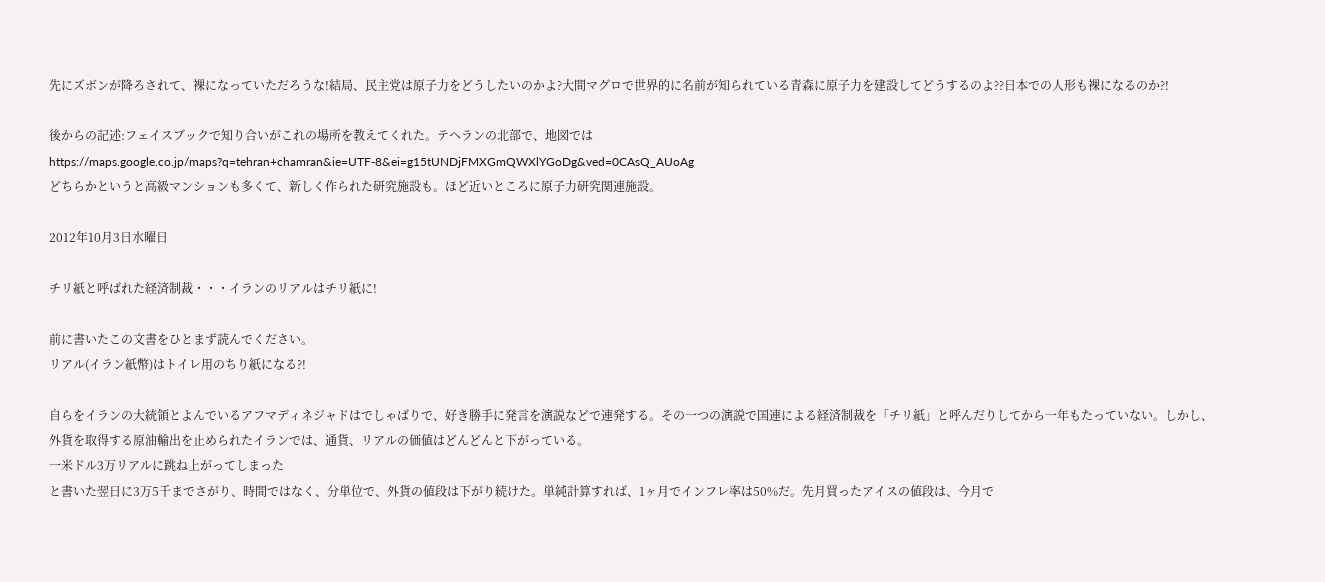先にズボンが降ろされて、裸になっていただろうな!結局、民主党は原子力をどうしたいのかよ?大間マグロで世界的に名前が知られている青森に原子力を建設してどうするのよ??日本での人形も裸になるのか?!

後からの記述:フェイスブックで知り合いがこれの場所を教えてくれた。テヘランの北部で、地図ではhttps://maps.google.co.jp/maps?q=tehran+chamran&ie=UTF-8&ei=g15tUNDjFMXGmQWXlYGoDg&ved=0CAsQ_AUoAg
どちらかというと高級マンションも多くて、新しく作られた研究施設も。ほど近いところに原子力研究関連施設。

2012年10月3日水曜日

チリ紙と呼ばれた経済制裁・・・イランのリアルはチリ紙に!

前に書いたこの文書をひとまず読んでください。
リアル(イラン紙幣)はトイレ用のちり紙になる?!

自らをイランの大統領とよんでいるアフマディネジャドはでしゃばりで、好き勝手に発言を演説などで連発する。その一つの演説で国連による経済制裁を「チリ紙」と呼んだりしてから一年もたっていない。しかし、外貨を取得する原油輸出を止められたイランでは、通貨、リアルの価値はどんどんと下がっている。
一米ドル3万リアルに跳ね上がってしまった
と書いた翌日に3万5千までさがり、時間ではなく、分単位で、外貨の値段は下がり続けた。単純計算すれば、1ヶ月でインフレ率は50%だ。先月買ったアイスの値段は、今月で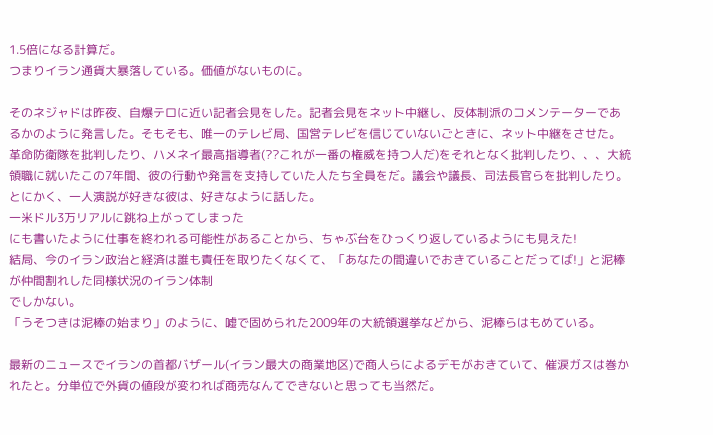1.5倍になる計算だ。
つまりイラン通貨大暴落している。価値がないものに。

そのネジャドは昨夜、自爆テロに近い記者会見をした。記者会見をネット中継し、反体制派のコメンテーターであるかのように発言した。そもそも、唯一のテレビ局、国営テレビを信じていないごときに、ネット中継をさせた。革命防衛隊を批判したり、ハメネイ最高指導者(??これが一番の権威を持つ人だ)をそれとなく批判したり、、、大統領職に就いたこの7年間、彼の行動や発言を支持していた人たち全員をだ。議会や議長、司法長官らを批判したり。
とにかく、一人演説が好きな彼は、好きなように話した。
一米ドル3万リアルに跳ね上がってしまった
にも書いたように仕事を終われる可能性があることから、ちゃぶ台をひっくり返しているようにも見えた!
結局、今のイラン政治と経済は誰も責任を取りたくなくて、「あなたの間違いでおきていることだってば!」と泥棒が仲間割れした同様状況のイラン体制
でしかない。
「うそつきは泥棒の始まり」のように、嘘で固められた2009年の大統領選挙などから、泥棒らはもめている。

最新のニュースでイランの首都バザール(イラン最大の商業地区)で商人らによるデモがおきていて、催涙ガスは巻かれたと。分単位で外貨の値段が変われば商売なんてできないと思っても当然だ。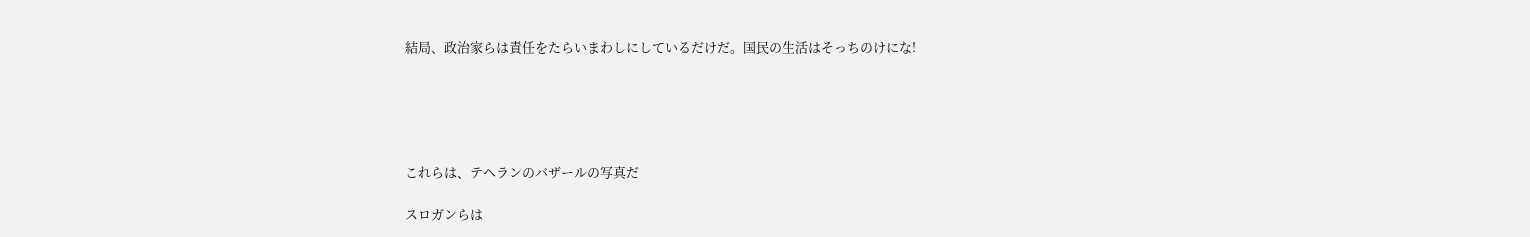結局、政治家らは責任をたらいまわしにしているだけだ。国民の生活はそっちのけにな!





これらは、テヘランのバザールの写真だ

スロガンらは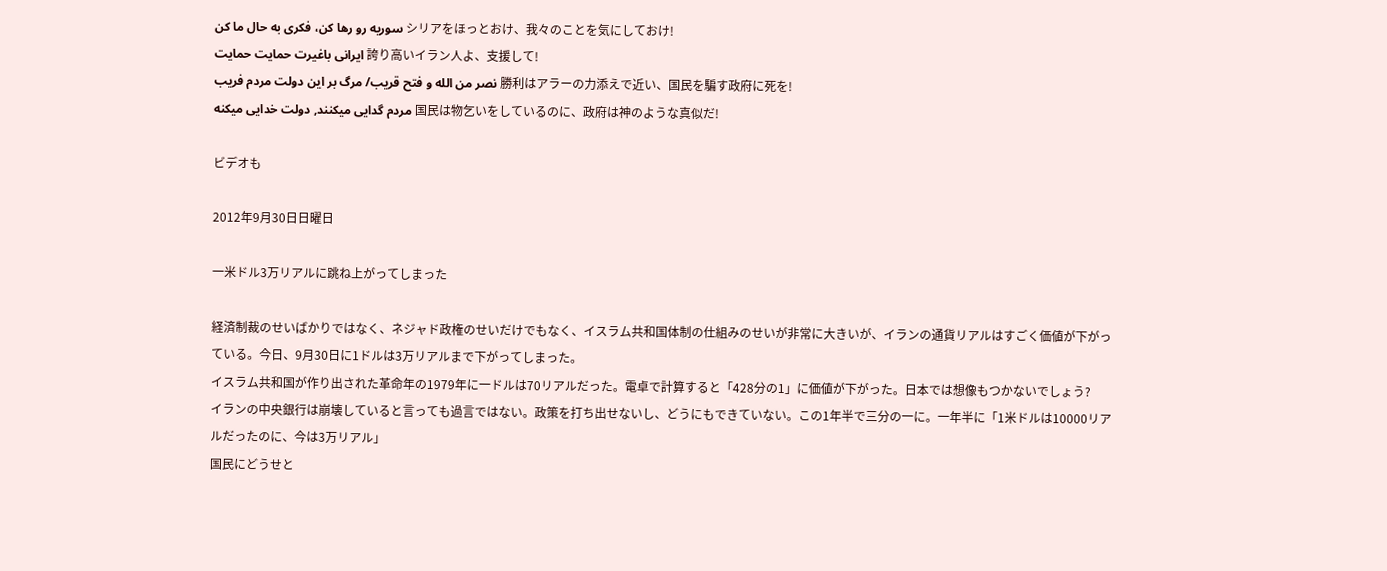سوریه رو رها کن، فکری به حال ما کن シリアをほっとおけ、我々のことを気にしておけ!
ایرانی باغیرت حمایت حمایت 誇り高いイラン人よ、支援して!
نصر من الله و فتح قریب/ مرگ بر این دولت مردم فریب 勝利はアラーの力添えで近い、国民を騙す政府に死を!
مردم گدایی میکنند, دولت خدایی میکنه 国民は物乞いをしているのに、政府は神のような真似だ!

ビデオも

2012年9月30日日曜日

一米ドル3万リアルに跳ね上がってしまった

経済制裁のせいばかりではなく、ネジャド政権のせいだけでもなく、イスラム共和国体制の仕組みのせいが非常に大きいが、イランの通貨リアルはすごく価値が下がっている。今日、9月30日に1ドルは3万リアルまで下がってしまった。
イスラム共和国が作り出された革命年の1979年に一ドルは70リアルだった。電卓で計算すると「428分の1」に価値が下がった。日本では想像もつかないでしょう?
イランの中央銀行は崩壊していると言っても過言ではない。政策を打ち出せないし、どうにもできていない。この1年半で三分の一に。一年半に「1米ドルは10000リアルだったのに、今は3万リアル」
国民にどうせと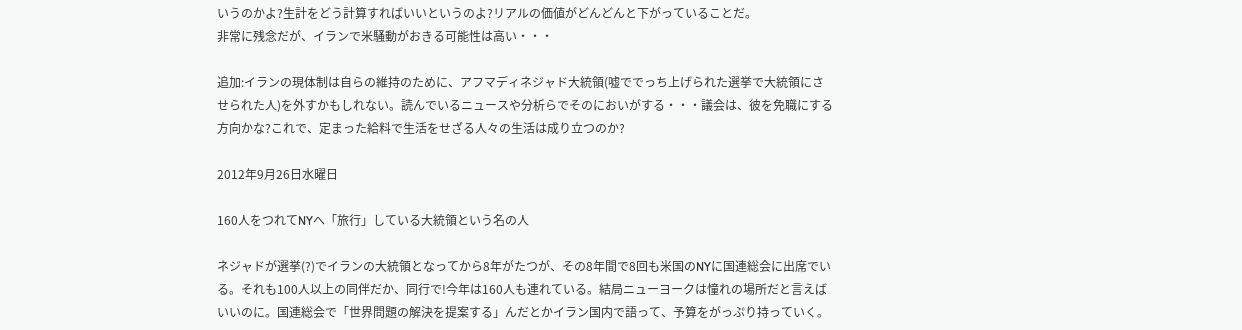いうのかよ?生計をどう計算すればいいというのよ?リアルの価値がどんどんと下がっていることだ。
非常に残念だが、イランで米騒動がおきる可能性は高い・・・

追加:イランの現体制は自らの維持のために、アフマディネジャド大統領(嘘ででっち上げられた選挙で大統領にさせられた人)を外すかもしれない。読んでいるニュースや分析らでそのにおいがする・・・議会は、彼を免職にする方向かな?これで、定まった給料で生活をせざる人々の生活は成り立つのか?

2012年9月26日水曜日

160人をつれてNYへ「旅行」している大統領という名の人

ネジャドが選挙(?)でイランの大統領となってから8年がたつが、その8年間で8回も米国のNYに国連総会に出席でいる。それも100人以上の同伴だか、同行で!今年は160人も連れている。結局ニューヨークは憧れの場所だと言えばいいのに。国連総会で「世界問題の解決を提案する」んだとかイラン国内で語って、予算をがっぷり持っていく。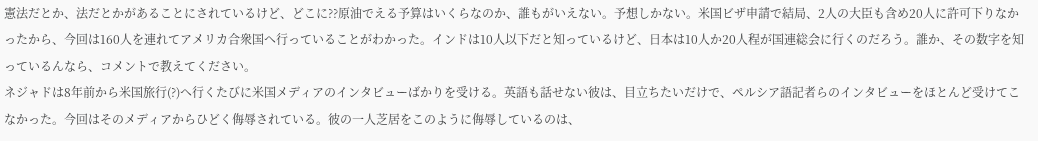憲法だとか、法だとかがあることにされているけど、どこに??原油でえる予算はいくらなのか、誰もがいえない。予想しかない。米国ビザ申請で結局、2人の大臣も含め20人に許可下りなかったから、今回は160人を連れてアメリカ合衆国へ行っていることがわかった。インドは10人以下だと知っているけど、日本は10人か20人程が国連総会に行くのだろう。誰か、その数字を知っているんなら、コメントで教えてください。
ネジャドは8年前から米国旅行(?)へ行くたびに米国メディアのインタビューばかりを受ける。英語も話せない彼は、目立ちたいだけで、ペルシア語記者らのインタビューをほとんど受けてこなかった。今回はそのメディアからひどく侮辱されている。彼の一人芝居をこのように侮辱しているのは、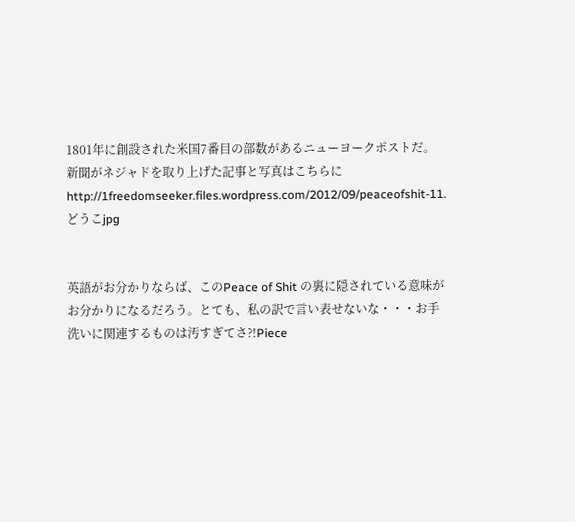1801年に創設された米国7番目の部数があるニューヨークポストだ。新聞がネジャドを取り上げた記事と写真はこちらに
http://1freedomseeker.files.wordpress.com/2012/09/peaceofshit-11.どうこjpg


英語がお分かりならば、このPeace of Shit の裏に隠されている意味がお分かりになるだろう。とても、私の訳で言い表せないな・・・お手洗いに関連するものは汚すぎてさ?!Piece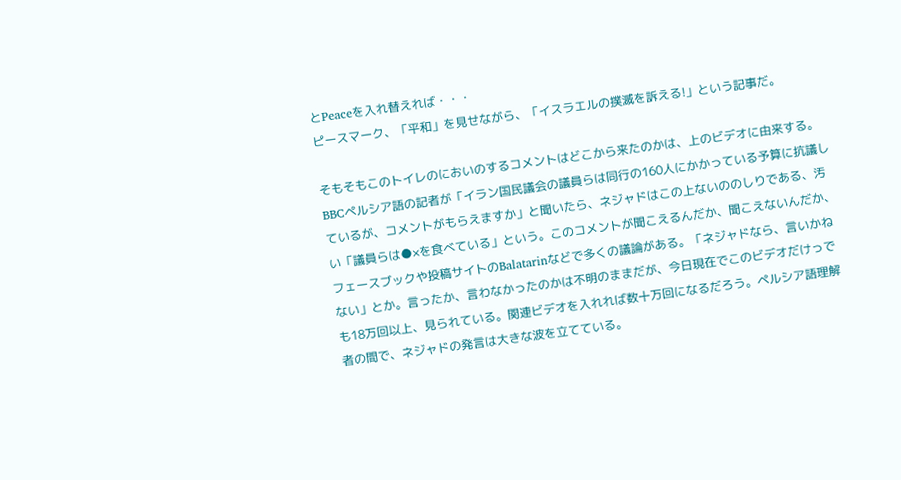とPeaceを入れ替えれば・・・
ピースマーク、「平和」を見せながら、「イスラエルの撲滅を訴える!」という記事だ。

そもそもこのトイレのにおいのするコメントはどこから来たのかは、上のビデオに由来する。BBCペルシア語の記者が「イラン国民議会の議員らは同行の160人にかかっている予算に抗議しているが、コメントがもらえますか」と聞いたら、ネジャドはこの上ないののしりである、汚い「議員らは●×を食べている」という。このコメントが聞こえるんだか、聞こえないんだか、フェースブックや投稿サイトのBalatarinなどで多くの議論がある。「ネジャドなら、言いかねない」とか。言ったか、言わなかったのかは不明のままだが、今日現在でこのビデオだけっでも18万回以上、見られている。関連ビデオを入れれば数十万回になるだろう。ペルシア語理解者の間で、ネジャドの発言は大きな波を立てている。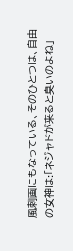風刺画にもなっている、そのひとつは、自由の女神は:「ネジャドが来ると臭いのよね」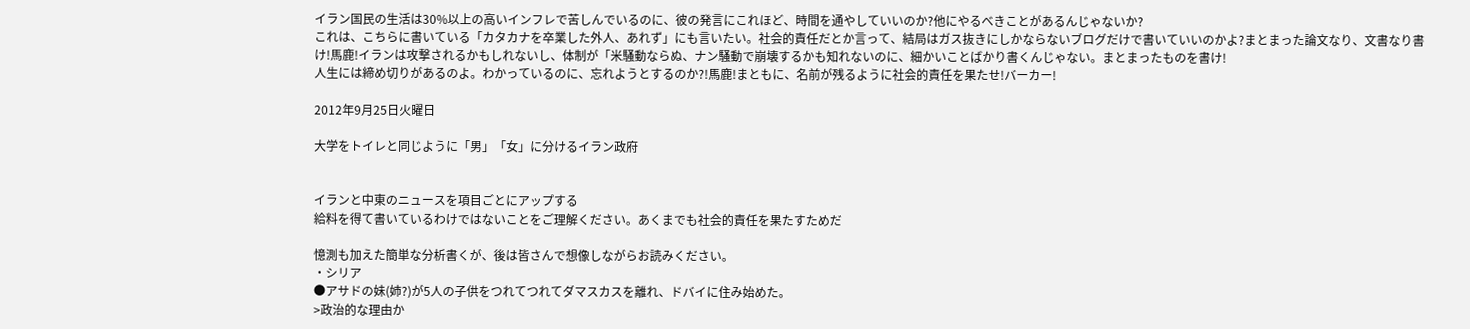イラン国民の生活は30%以上の高いインフレで苦しんでいるのに、彼の発言にこれほど、時間を通やしていいのか?他にやるべきことがあるんじゃないか?
これは、こちらに書いている「カタカナを卒業した外人、あれず」にも言いたい。社会的責任だとか言って、結局はガス抜きにしかならないブログだけで書いていいのかよ?まとまった論文なり、文書なり書け!馬鹿!イランは攻撃されるかもしれないし、体制が「米騒動ならぬ、ナン騒動で崩壊するかも知れないのに、細かいことばかり書くんじゃない。まとまったものを書け!
人生には締め切りがあるのよ。わかっているのに、忘れようとするのか?!馬鹿!まともに、名前が残るように社会的責任を果たせ!バーカー!

2012年9月25日火曜日

大学をトイレと同じように「男」「女」に分けるイラン政府


イランと中東のニュースを項目ごとにアップする
給料を得て書いているわけではないことをご理解ください。あくまでも社会的責任を果たすためだ

憶測も加えた簡単な分析書くが、後は皆さんで想像しながらお読みください。
・シリア
●アサドの妹(姉?)が5人の子供をつれてつれてダマスカスを離れ、ドバイに住み始めた。
>政治的な理由か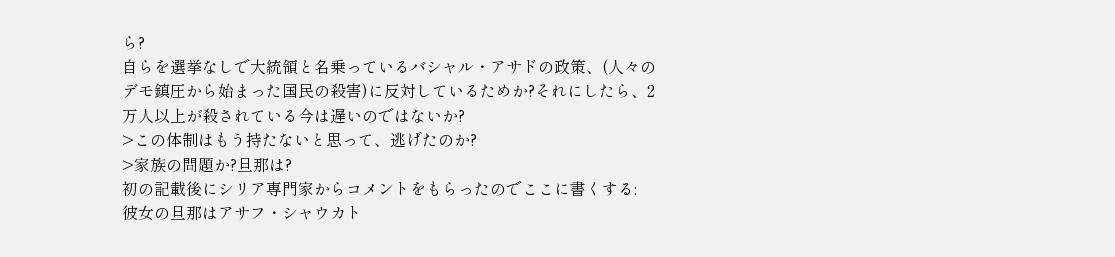ら?
自らを選挙なしで大統領と名乗っているバシャル・アサドの政策、(人々のデモ鎮圧から始まった国民の殺害)に反対しているためか?それにしたら、2万人以上が殺されている今は遅いのではないか?
>この体制はもう持たないと思って、逃げたのか?
>家族の問題か?旦那は?
初の記載後にシリア専門家からコメントをもらったのでここに書くする:
彼女の旦那はアサフ・シャウカト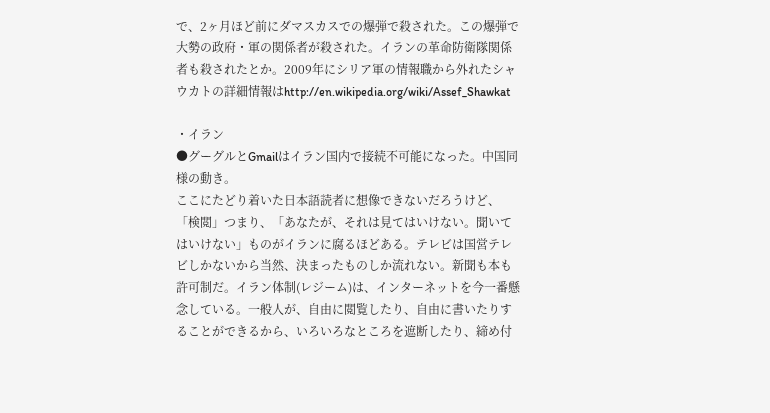で、2ヶ月ほど前にダマスカスでの爆弾で殺された。この爆弾で大勢の政府・軍の関係者が殺された。イランの革命防衛隊関係者も殺されたとか。2009年にシリア軍の情報職から外れたシャウカトの詳細情報はhttp://en.wikipedia.org/wiki/Assef_Shawkat

・イラン
●グーグルとGmailはイラン国内で接続不可能になった。中国同様の動き。
ここにたどり着いた日本語読者に想像できないだろうけど、「検閲」つまり、「あなたが、それは見てはいけない。聞いてはいけない」ものがイランに腐るほどある。テレビは国営テレビしかないから当然、決まったものしか流れない。新聞も本も許可制だ。イラン体制(レジーム)は、インターネットを今一番懸念している。一般人が、自由に閲覧したり、自由に書いたりすることができるから、いろいろなところを遮断したり、締め付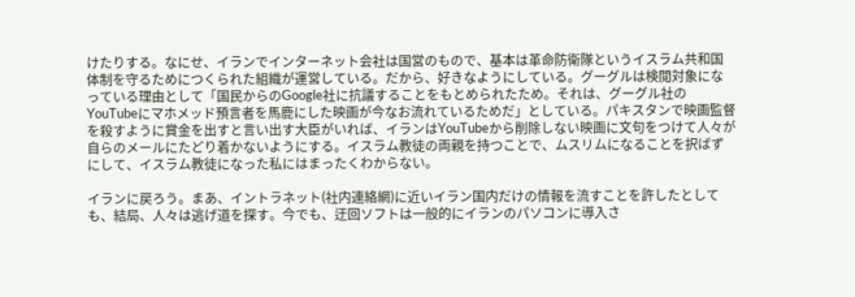けたりする。なにせ、イランでインターネット会社は国営のもので、基本は革命防衛隊というイスラム共和国体制を守るためにつくられた組織が運営している。だから、好きなようにしている。グーグルは検閲対象になっている理由として「国民からのGoogle社に抗議することをもとめられたため。それは、グーグル社のYouTubeにマホメッド預言者を馬鹿にした映画が今なお流れているためだ」としている。パキスタンで映画監督を殺すように賞金を出すと言い出す大臣がいれば、イランはYouTubeから削除しない映画に文句をつけて人々が自らのメールにたどり着かないようにする。イスラム教徒の両親を持つことで、ムスリムになることを択ばずにして、イスラム教徒になった私にはまったくわからない。

イランに戻ろう。まあ、イントラネット(社内連絡網)に近いイラン国内だけの情報を流すことを許したとしても、結局、人々は逃げ道を探す。今でも、迂回ソフトは一般的にイランのパソコンに導入さ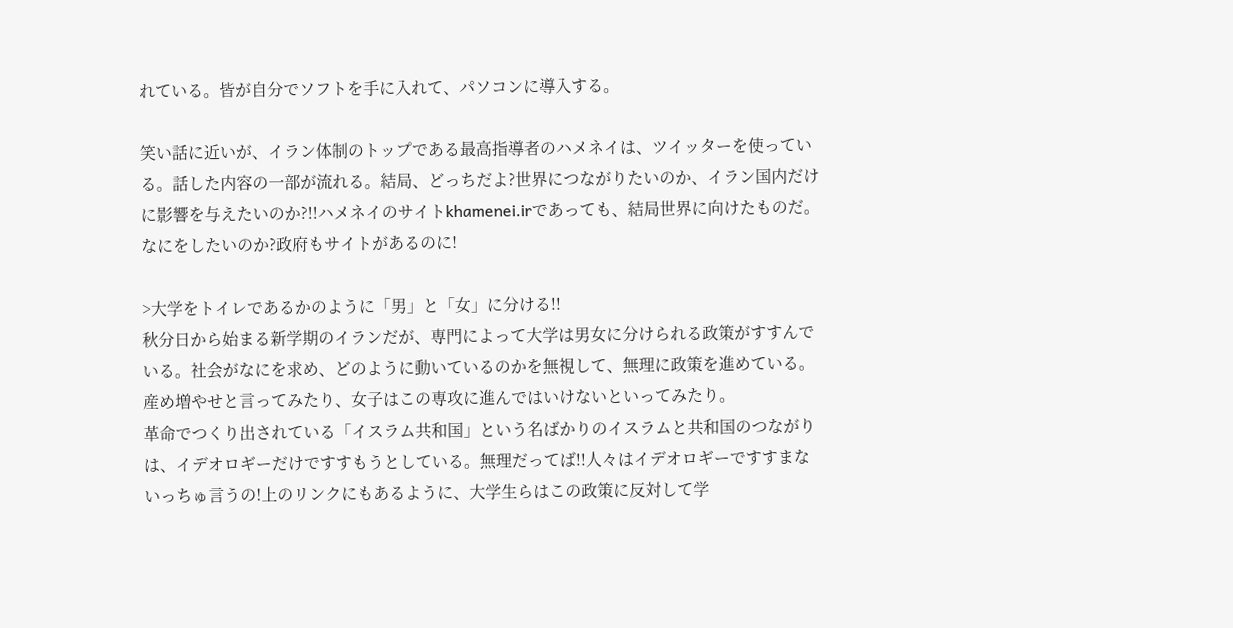れている。皆が自分でソフトを手に入れて、パソコンに導入する。

笑い話に近いが、イラン体制のトップである最高指導者のハメネイは、ツイッターを使っている。話した内容の一部が流れる。結局、どっちだよ?世界につながりたいのか、イラン国内だけに影響を与えたいのか?!!ハメネイのサイトkhamenei.irであっても、結局世界に向けたものだ。なにをしたいのか?政府もサイトがあるのに!

>大学をトイレであるかのように「男」と「女」に分ける!!
秋分日から始まる新学期のイランだが、専門によって大学は男女に分けられる政策がすすんでいる。社会がなにを求め、どのように動いているのかを無視して、無理に政策を進めている。産め増やせと言ってみたり、女子はこの専攻に進んではいけないといってみたり。
革命でつくり出されている「イスラム共和国」という名ばかりのイスラムと共和国のつながりは、イデオロギーだけですすもうとしている。無理だってば!!人々はイデオロギーですすまないっちゅ言うの!上のリンクにもあるように、大学生らはこの政策に反対して学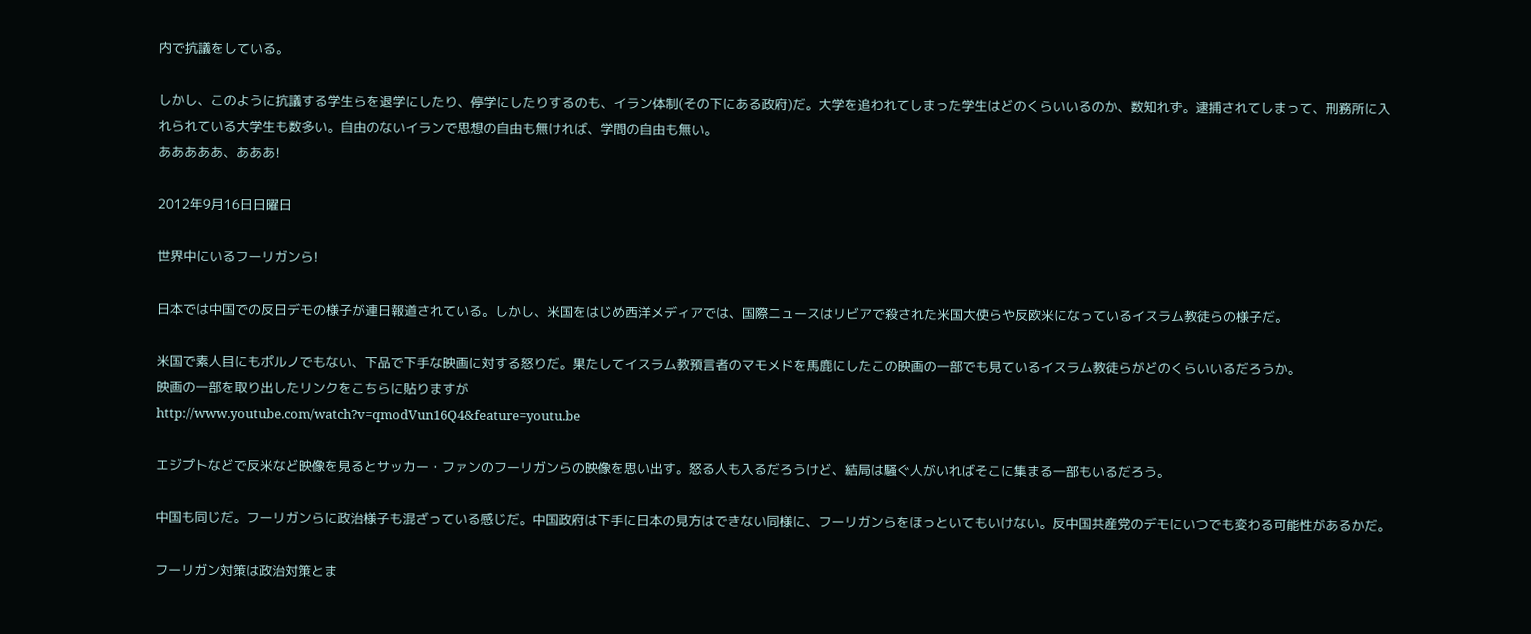内で抗議をしている。

しかし、このように抗議する学生らを退学にしたり、停学にしたりするのも、イラン体制(その下にある政府)だ。大学を追われてしまった学生はどのくらいいるのか、数知れず。逮捕されてしまって、刑務所に入れられている大学生も数多い。自由のないイランで思想の自由も無ければ、学問の自由も無い。
あああああ、あああ!

2012年9月16日日曜日

世界中にいるフーリガンら!

日本では中国での反日デモの様子が連日報道されている。しかし、米国をはじめ西洋メディアでは、国際ニュースはリビアで殺された米国大使らや反欧米になっているイスラム教徒らの様子だ。

米国で素人目にもポルノでもない、下品で下手な映画に対する怒りだ。果たしてイスラム教預言者のマモメドを馬鹿にしたこの映画の一部でも見ているイスラム教徒らがどのくらいいるだろうか。
映画の一部を取り出したリンクをこちらに貼りますが
http://www.youtube.com/watch?v=qmodVun16Q4&feature=youtu.be

エジプトなどで反米など映像を見るとサッカー・ファンのフーリガンらの映像を思い出す。怒る人も入るだろうけど、結局は騒ぐ人がいればそこに集まる一部もいるだろう。

中国も同じだ。フーリガンらに政治様子も混ざっている感じだ。中国政府は下手に日本の見方はできない同様に、フーリガンらをほっといてもいけない。反中国共産党のデモにいつでも変わる可能性があるかだ。

フーリガン対策は政治対策とま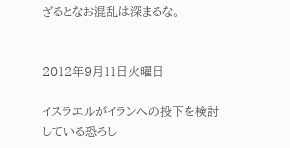ざるとなお混乱は深まるな。


2012年9月11日火曜日

イスラエルがイランへの投下を検討している恐ろし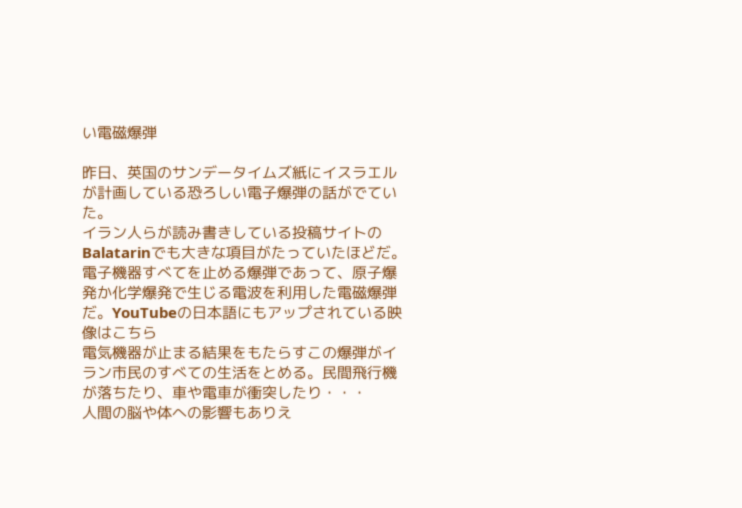い電磁爆弾

昨日、英国のサンデータイムズ紙にイスラエルが計画している恐ろしい電子爆弾の話がでていた。
イラン人らが読み書きしている投稿サイトのBalatarinでも大きな項目がたっていたほどだ。
電子機器すべてを止める爆弾であって、原子爆発か化学爆発で生じる電波を利用した電磁爆弾だ。YouTubeの日本語にもアップされている映像はこちら
電気機器が止まる結果をもたらすこの爆弾がイラン市民のすべての生活をとめる。民間飛行機が落ちたり、車や電車が衝突したり・・・
人間の脳や体への影響もありえ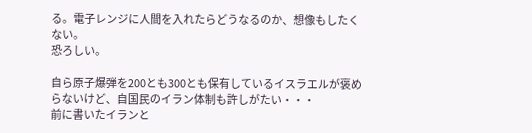る。電子レンジに人間を入れたらどうなるのか、想像もしたくない。
恐ろしい。

自ら原子爆弾を200とも300とも保有しているイスラエルが褒めらないけど、自国民のイラン体制も許しがたい・・・
前に書いたイランと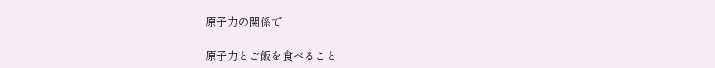原子力の関係で

原子力とご飯を食べること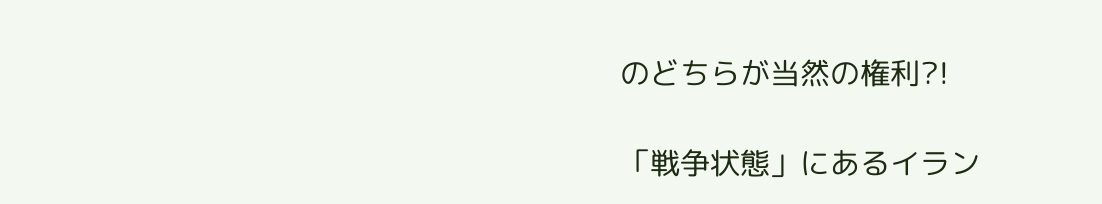のどちらが当然の権利?!

「戦争状態」にあるイラン